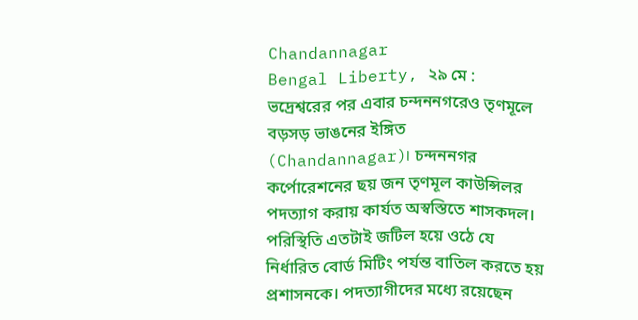Chandannagar
Bengal Liberty, ২৯ মে :
ভদ্রেশ্বরের পর এবার চন্দননগরেও তৃণমূলে বড়সড় ভাঙনের ইঙ্গিত (Chandannagar)। চন্দননগর কর্পোরেশনের ছয় জন তৃণমূল কাউন্সিলর পদত্যাগ করায় কার্যত অস্বস্তিতে শাসকদল। পরিস্থিতি এতটাই জটিল হয়ে ওঠে যে নির্ধারিত বোর্ড মিটিং পর্যন্ত বাতিল করতে হয় প্রশাসনকে। পদত্যাগীদের মধ্যে রয়েছেন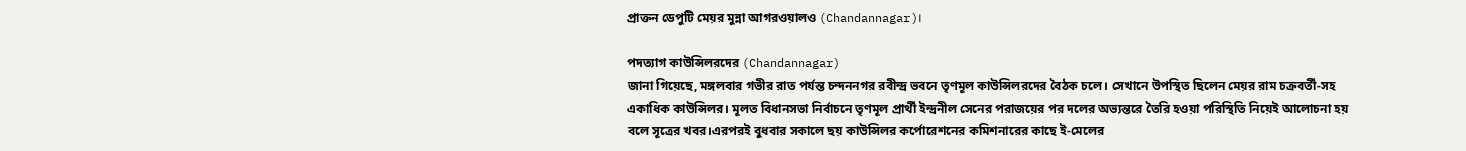প্রাক্তন ডেপুটি মেয়র মুন্না আগরওয়ালও (Chandannagar)।

পদত্যাগ কাউন্সিলরদের (Chandannagar)
জানা গিয়েছে, মঙ্গলবার গভীর রাত পর্যন্ত চন্দননগর রবীন্দ্র ভবনে তৃণমূল কাউন্সিলরদের বৈঠক চলে। সেখানে উপস্থিত ছিলেন মেয়র রাম চক্রবর্তী-সহ একাধিক কাউন্সিলর। মূলত বিধানসভা নির্বাচনে তৃণমূল প্রার্থী ইন্দ্রনীল সেনের পরাজয়ের পর দলের অভ্যন্তরে তৈরি হওয়া পরিস্থিতি নিয়েই আলোচনা হয় বলে সূত্রের খবর।এরপরই বুধবার সকালে ছয় কাউন্সিলর কর্পোরেশনের কমিশনারের কাছে ই-মেলের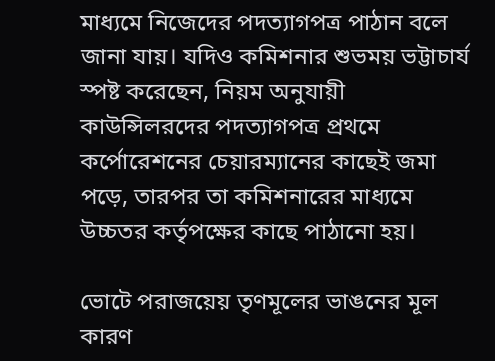মাধ্যমে নিজেদের পদত্যাগপত্র পাঠান বলে জানা যায়। যদিও কমিশনার শুভময় ভট্টাচার্য স্পষ্ট করেছেন, নিয়ম অনুযায়ী কাউন্সিলরদের পদত্যাগপত্র প্রথমে কর্পোরেশনের চেয়ারম্যানের কাছেই জমা পড়ে, তারপর তা কমিশনারের মাধ্যমে উচ্চতর কর্তৃপক্ষের কাছে পাঠানো হয়।

ভোটে পরাজয়েয় তৃণমূলের ভাঙনের মূল কারণ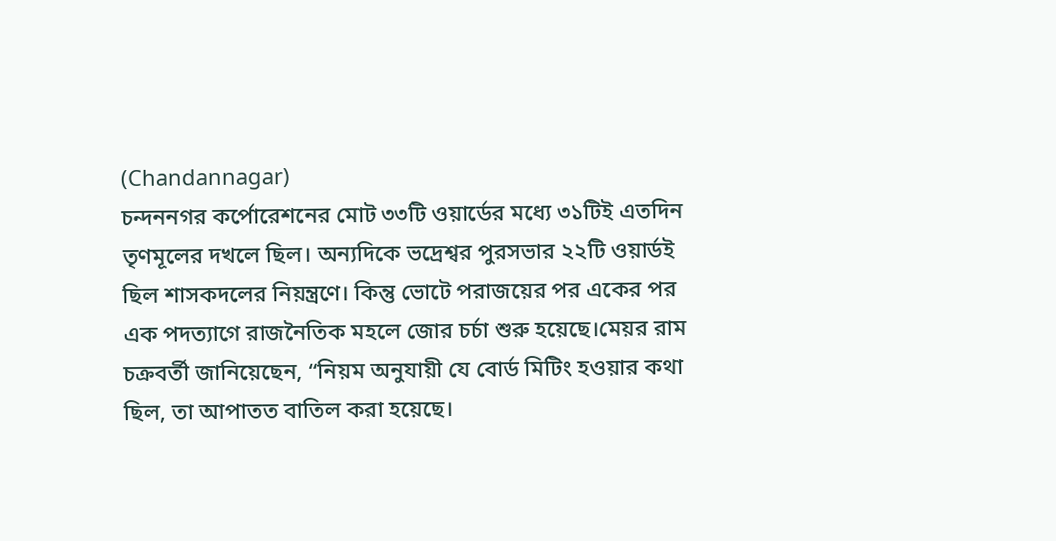(Chandannagar)
চন্দননগর কর্পোরেশনের মোট ৩৩টি ওয়ার্ডের মধ্যে ৩১টিই এতদিন তৃণমূলের দখলে ছিল। অন্যদিকে ভদ্রেশ্বর পুরসভার ২২টি ওয়ার্ডই ছিল শাসকদলের নিয়ন্ত্রণে। কিন্তু ভোটে পরাজয়ের পর একের পর এক পদত্যাগে রাজনৈতিক মহলে জোর চর্চা শুরু হয়েছে।মেয়র রাম চক্রবর্তী জানিয়েছেন, “নিয়ম অনুযায়ী যে বোর্ড মিটিং হওয়ার কথা ছিল, তা আপাতত বাতিল করা হয়েছে।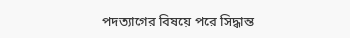পদত্যাগের বিষয়ে পরে সিদ্ধান্ত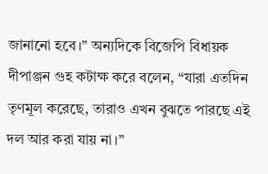জানানো হবে।” অন্যদিকে বিজেপি বিধায়ক দীপাঞ্জন গুহ কটাক্ষ করে বলেন, “যারা এতদিন তৃণমূল করেছে, তারাও এখন বুঝতে পারছে এই দল আর করা যায় না।”